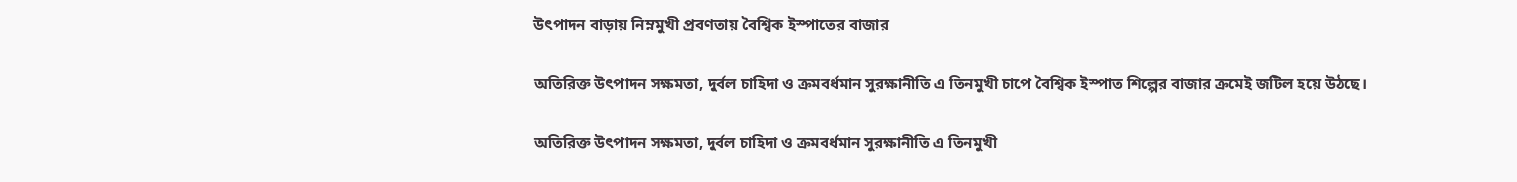উৎপাদন বাড়ায় নিম্নমুখী প্রবণতায় বৈশ্বিক ইস্পাতের বাজার

অতিরিক্ত উৎপাদন সক্ষমতা, দুর্বল চাহিদা ও ক্রমবর্ধমান সুরক্ষানীতি এ তিনমুখী চাপে বৈশ্বিক ইস্পাত শিল্পের বাজার ক্রমেই জটিল হয়ে উঠছে।

অতিরিক্ত উৎপাদন সক্ষমতা, দুর্বল চাহিদা ও ক্রমবর্ধমান সুরক্ষানীতি এ তিনমুখী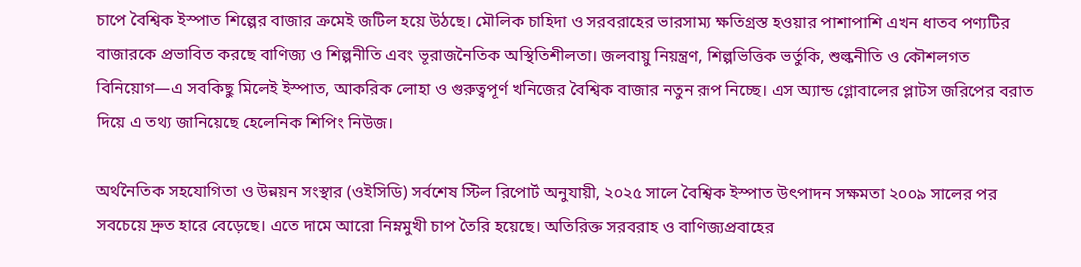চাপে বৈশ্বিক ইস্পাত শিল্পের বাজার ক্রমেই জটিল হয়ে উঠছে। মৌলিক চাহিদা ও সরবরাহের ভারসাম্য ক্ষতিগ্রস্ত হওয়ার পাশাপাশি এখন ধাতব পণ্যটির বাজারকে প্রভাবিত করছে বাণিজ্য ও শিল্পনীতি এবং ভূরাজনৈতিক অস্থিতিশীলতা। জলবায়ু নিয়ন্ত্রণ, শিল্পভিত্তিক ভর্তুকি, শুল্কনীতি ও কৌশলগত বিনিয়োগ—এ সবকিছু মিলেই ইস্পাত, আকরিক লোহা ও গুরুত্বপূর্ণ খনিজের বৈশ্বিক বাজার নতুন রূপ নিচ্ছে। এস অ্যান্ড গ্লোবালের প্লাটস জরিপের বরাত দিয়ে এ তথ্য জানিয়েছে হেলেনিক শিপিং নিউজ।

অর্থনৈতিক সহযোগিতা ও উন্নয়ন সংস্থার (ওইসিডি) সর্বশেষ স্টিল রিপোর্ট অনুযায়ী, ২০২৫ সালে বৈশ্বিক ইস্পাত উৎপাদন সক্ষমতা ২০০৯ সালের পর সবচেয়ে দ্রুত হারে বেড়েছে। এতে দামে আরো নিম্নমুখী চাপ তৈরি হয়েছে। অতিরিক্ত সরবরাহ ও বাণিজ্যপ্রবাহের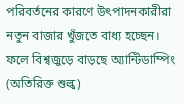পরিবর্তনের কারণে উৎপাদনকারীরা নতুন বাজার খুঁজতে বাধ্য হচ্ছেন। ফলে বিশ্বজুড়ে বাড়ছে অ্যান্টিডাম্পিং (অতিরিক্ত শুল্ক)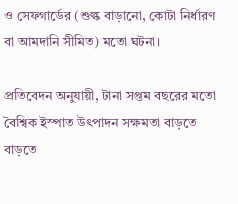ও সেফগার্ডের (শুল্ক বাড়ানো, কোটা নির্ধারণ বা আমদানি সীমিত) মতো ঘটনা।

প্রতিবেদন অনুযায়ী, টানা সপ্তম বছরের মতো বৈশ্বিক ইস্পাত উৎপাদন সক্ষমতা বাড়তে বাড়তে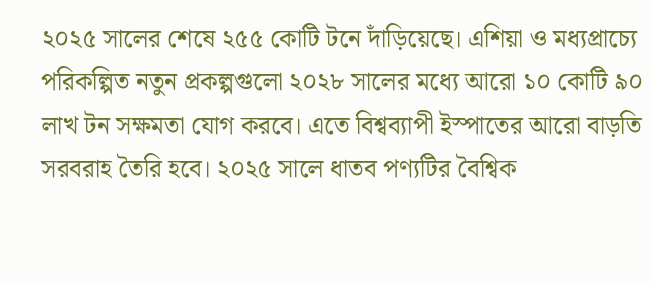২০২৫ সালের শেষে ২৫৫ কোটি টনে দাঁড়িয়েছে। এশিয়া ও মধ্যপ্রাচ্যে পরিকল্পিত নতুন প্রকল্পগুলো ২০২৮ সালের মধ্যে আরো ১০ কোটি ৯০ লাখ টন সক্ষমতা যোগ করবে। এতে বিশ্বব্যাপী ইস্পাতের আরো বাড়তি সরবরাহ তৈরি হবে। ২০২৫ সালে ধাতব পণ্যটির বৈশ্বিক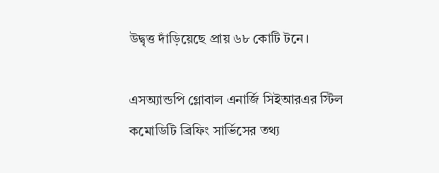উদ্বৃত্ত দাঁড়িয়েছে প্রায় ৬৮ কোটি টনে।

এসঅ্যান্ডপি গ্লোবাল এনার্জি সিইআরএর স্টিল কমোডিটি ব্রিফিং সার্ভিসের তথ্য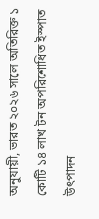অনুযায়ী, ভারত ২০২৬ সালে অতিরিক্ত ১ কোটি ১৪ লাখ টন অপরিশোধিত ইস্পাত উৎপাদন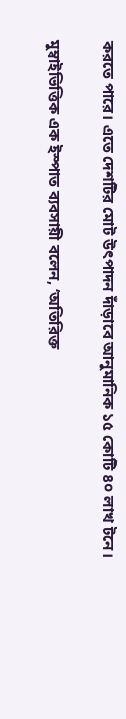করতে পারে। এতে দেশটির মোট উৎপাদন দাঁড়াবে আনুমানিক ১৫ কোটি ৪০ লাখ টনে।

মুম্বাইভিত্তিক এক ইস্পাত ব্যবসায়ী বলেন, ‘অতিরিক্ত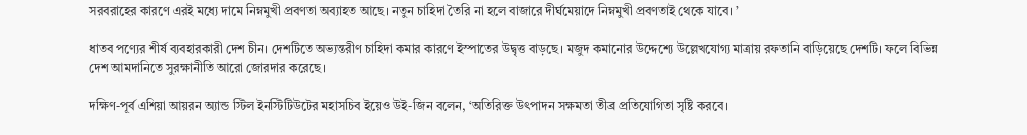সরবরাহের কারণে এরই মধ্যে দামে নিম্নমুখী প্রবণতা অব্যাহত আছে। নতুন চাহিদা তৈরি না হলে বাজারে দীর্ঘমেয়াদে নিম্নমুখী প্রবণতাই থেকে যাবে। ’

ধাতব পণ্যের শীর্ষ ব্যবহারকারী দেশ চীন। দেশটিতে অভ্যন্তরীণ চাহিদা কমার কারণে ইস্পাতের উদ্বৃত্ত বাড়ছে। মজুদ কমানোর উদ্দেশ্যে উল্লেখযোগ্য মাত্রায় রফতানি বাড়িয়েছে দেশটি। ফলে বিভিন্ন দেশ আমদানিতে সুরক্ষানীতি আরো জোরদার করেছে।

দক্ষিণ-পূর্ব এশিয়া আয়রন অ্যান্ড স্টিল ইনস্টিটিউটের মহাসচিব ইয়েও উই-জিন বলেন, ‘অতিরিক্ত উৎপাদন সক্ষমতা তীব্র প্রতিযোগিতা সৃষ্টি করবে।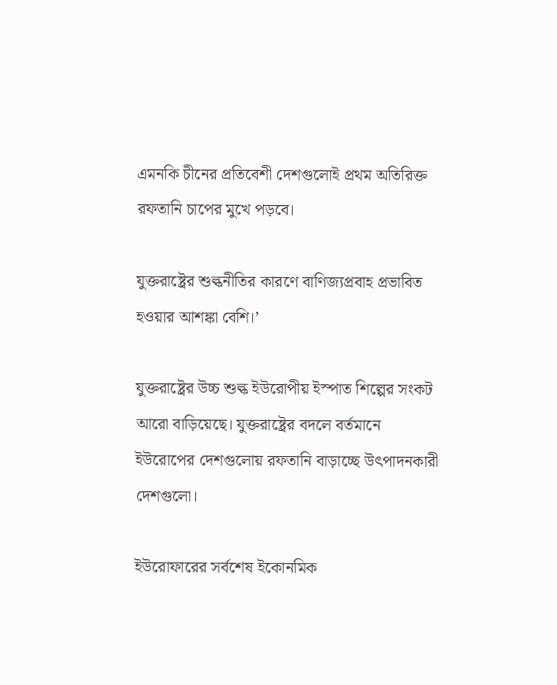এমনকি চীনের প্রতিবেশী দেশগুলোই প্রথম অতিরিক্ত রফতানি চাপের মুখে পড়বে।

যুক্তরাষ্ট্রের শুল্কনীতির কারণে বাণিজ্যপ্রবাহ প্রভাবিত হওয়ার আশঙ্কা বেশি।’

যুক্তরাষ্ট্রের উচ্চ শুল্ক ইউরোপীয় ইস্পাত শিল্পের সংকট আরো বাড়িয়েছে। যুক্তরাষ্ট্রের বদলে বর্তমানে ইউরোপের দেশগুলোয় রফতানি বাড়াচ্ছে উৎপাদনকারী দেশগুলো।

ইউরোফারের সর্বশেষ ইকোনমিক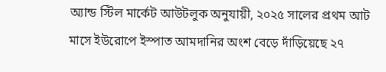অ্যান্ড স্টিল মার্কেট আউটলুক অনুযায়ী, ২০২৫ সালের প্রথম আট মাসে ইউরোপে ইস্পাত আমদানির অংশ বেড়ে দাঁড়িয়েছে ২৭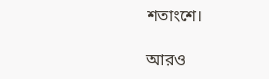শতাংশে।

আরও